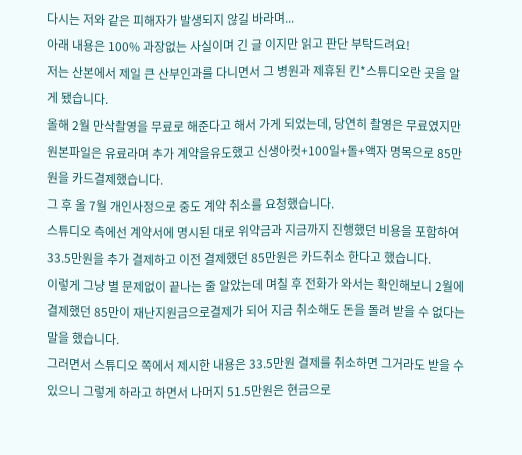다시는 저와 같은 피해자가 발생되지 않길 바라며...
아래 내용은 100% 과장없는 사실이며 긴 글 이지만 읽고 판단 부탁드려요!
저는 산본에서 제일 큰 산부인과를 다니면서 그 병원과 제휴된 킨*스튜디오란 곳을 알게 됐습니다.
올해 2월 만삭촬영을 무료로 해준다고 해서 가게 되었는데, 당연히 촬영은 무료였지만 원본파일은 유료라며 추가 계약을유도했고 신생아컷+100일+돌+액자 명목으로 85만원을 카드결제했습니다.
그 후 올 7월 개인사정으로 중도 계약 취소를 요청했습니다.
스튜디오 측에선 계약서에 명시된 대로 위약금과 지금까지 진행했던 비용을 포함하여 33.5만원을 추가 결제하고 이전 결제했던 85만원은 카드취소 한다고 했습니다.
이렇게 그냥 별 문제없이 끝나는 줄 알았는데 며칠 후 전화가 와서는 확인해보니 2월에 결제했던 85만이 재난지원금으로결제가 되어 지금 취소해도 돈을 돌려 받을 수 없다는 말을 했습니다.
그러면서 스튜디오 쪽에서 제시한 내용은 33.5만원 결제를 취소하면 그거라도 받을 수 있으니 그렇게 하라고 하면서 나머지 51.5만원은 현금으로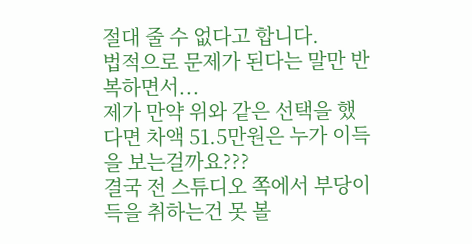절대 줄 수 없다고 합니다.
법적으로 문제가 된다는 말만 반복하면서...
제가 만약 위와 같은 선택을 했다면 차액 51.5만원은 누가 이득을 보는걸까요???
결국 전 스튜디오 쪽에서 부당이득을 취하는건 못 볼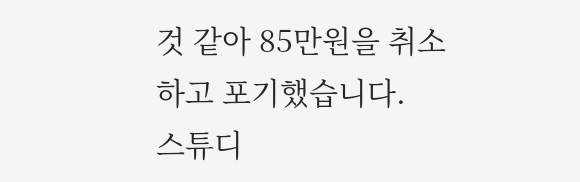것 같아 85만원을 취소하고 포기했습니다.
스튜디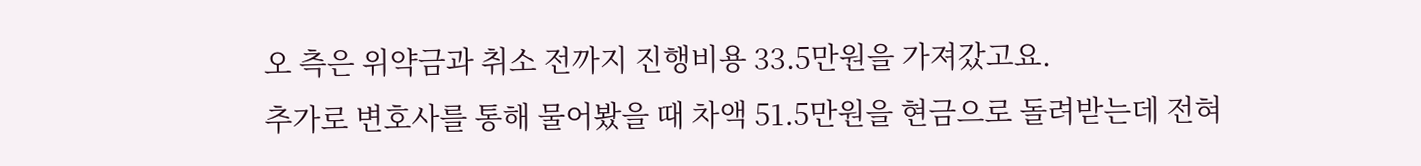오 측은 위약금과 취소 전까지 진행비용 33.5만원을 가져갔고요.
추가로 변호사를 통해 물어봤을 때 차액 51.5만원을 현금으로 돌려받는데 전혀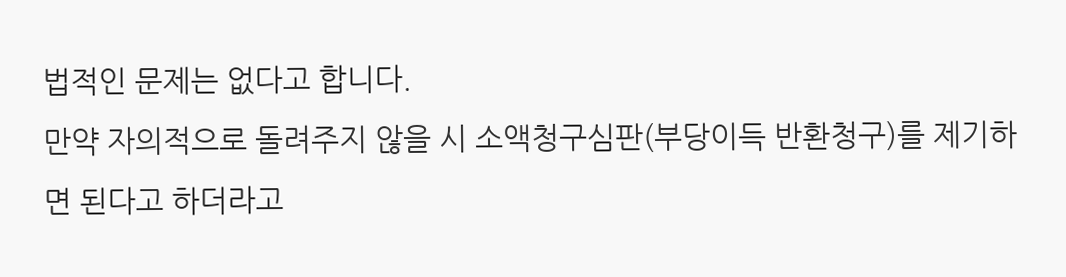법적인 문제는 없다고 합니다.
만약 자의적으로 돌려주지 않을 시 소액청구심판(부당이득 반환청구)를 제기하면 된다고 하더라고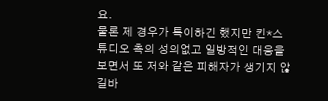요.
물론 제 경우가 특이하긴 했지만 킨*스튜디오 측의 성의없고 일방적인 대응을 보면서 또 저와 같은 피해자가 생기지 않길바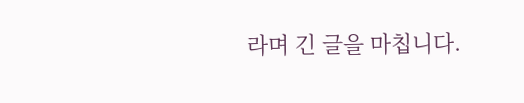라며 긴 글을 마칩니다.